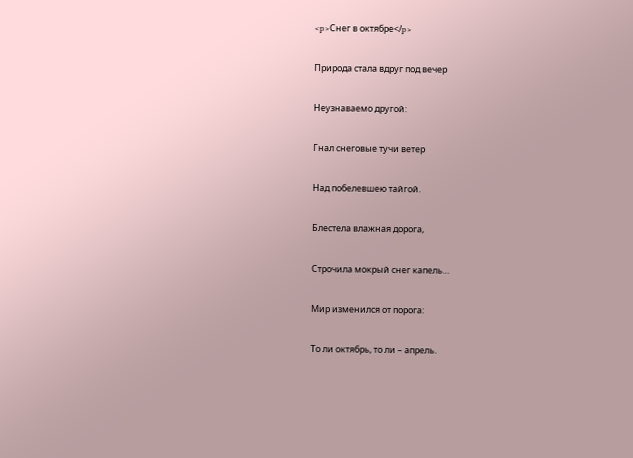<p>Снег в октябре</p>

Природа стала вдруг под вечер

Неузнаваемо другой:

Гнал снеговые тучи ветер

Над побелевшею тайгой.

Блестела влажная дорога,

Строчила мокрый снег капель…

Мир изменился от порога:

То ли октябрь, то ли – апрель.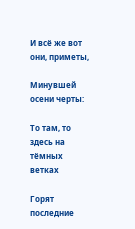И всё же вот они, приметы,

Минувшей осени черты:

То там, то здесь на тёмных ветках

Горят последние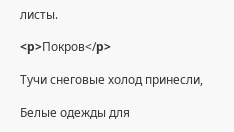листы.

<p>Покров</p>

Тучи снеговые холод принесли,

Белые одежды для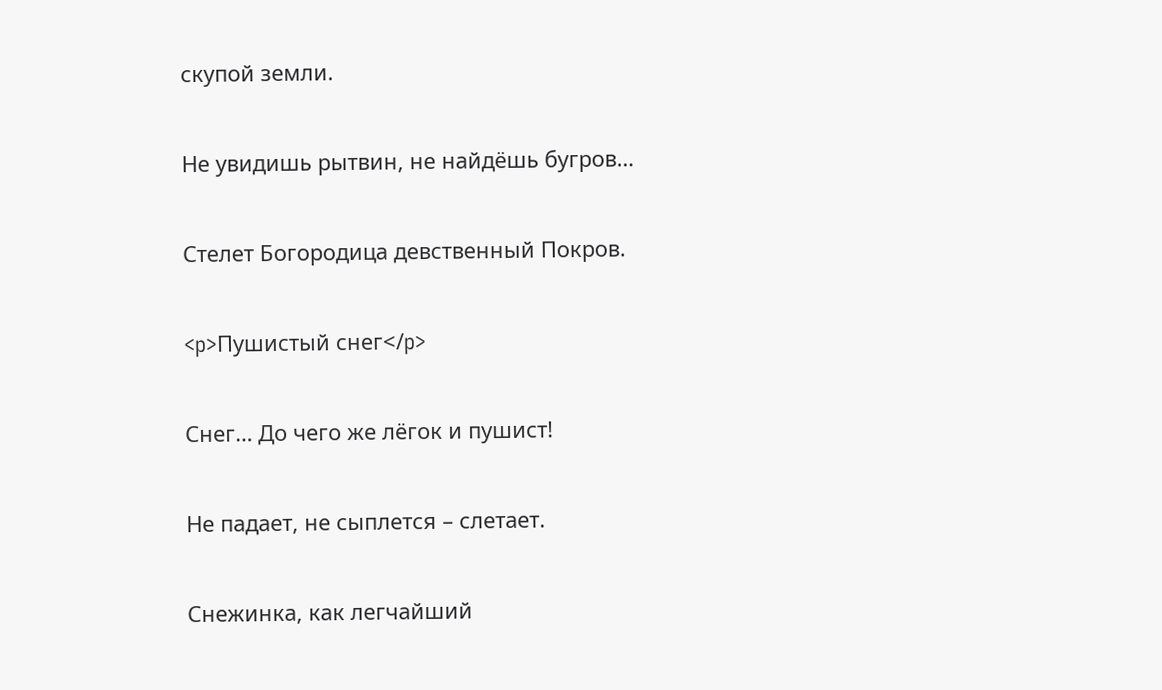скупой земли.

Не увидишь рытвин, не найдёшь бугров…

Стелет Богородица девственный Покров.

<p>Пушистый снег</p>

Снег… До чего же лёгок и пушист!

Не падает, не сыплется – слетает.

Снежинка, как легчайший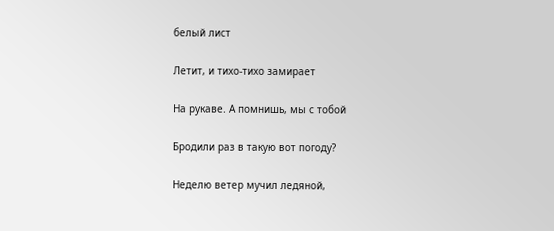белый лист

Летит, и тихо-тихо замирает

На рукаве. А помнишь, мы с тобой

Бродили раз в такую вот погоду?

Неделю ветер мучил ледяной,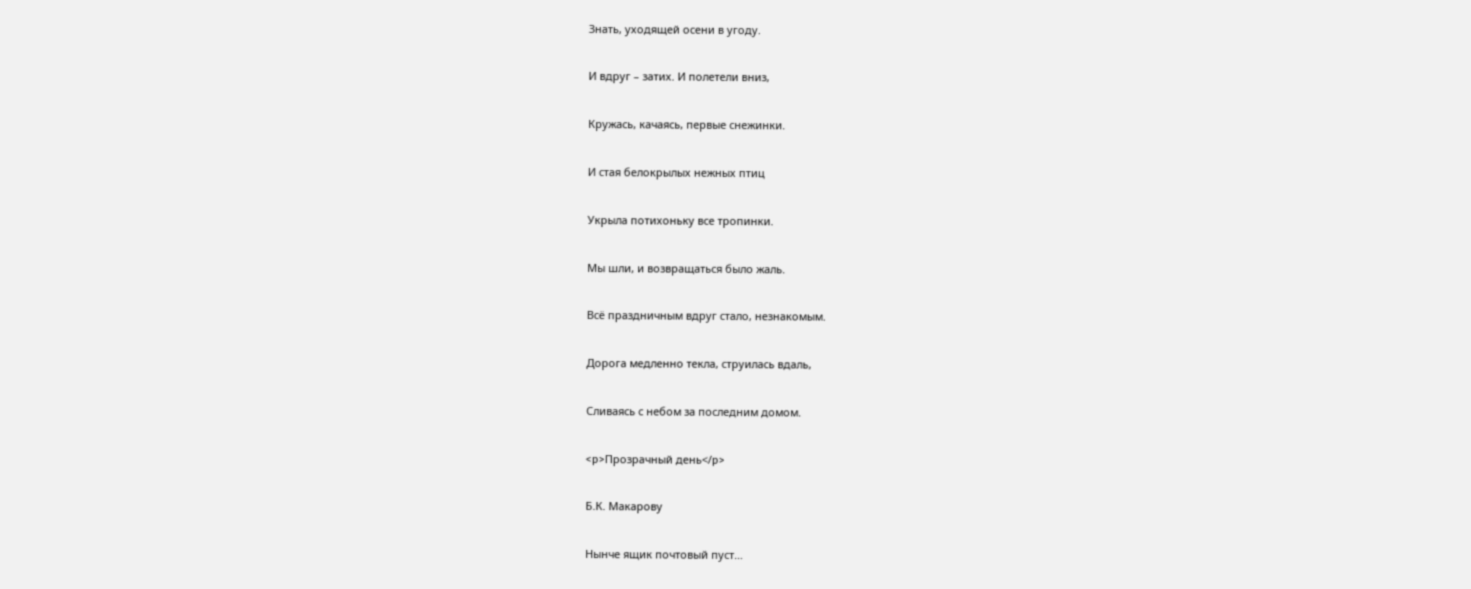Знать, уходящей осени в угоду.

И вдруг – затих. И полетели вниз,

Кружась, качаясь, первые снежинки.

И стая белокрылых нежных птиц

Укрыла потихоньку все тропинки.

Мы шли, и возвращаться было жаль.

Всё праздничным вдруг стало, незнакомым.

Дорога медленно текла, струилась вдаль,

Сливаясь с небом за последним домом.

<p>Прозрачный день</p>

Б.К. Макарову

Нынче ящик почтовый пуст…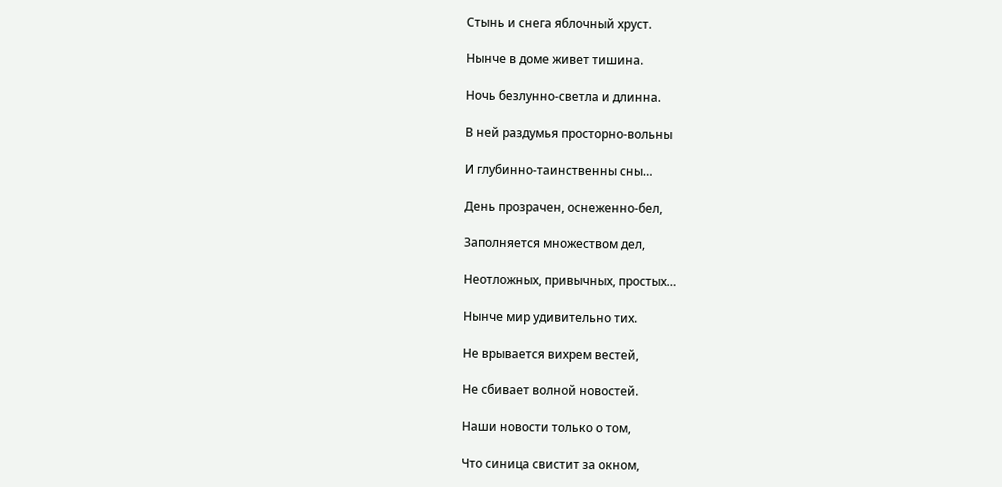Стынь и снега яблочный хруст.

Нынче в доме живет тишина.

Ночь безлунно-светла и длинна.

В ней раздумья просторно-вольны

И глубинно-таинственны сны…

День прозрачен, оснеженно-бел,

Заполняется множеством дел,

Неотложных, привычных, простых…

Нынче мир удивительно тих.

Не врывается вихрем вестей,

Не сбивает волной новостей.

Наши новости только о том,

Что синица свистит за окном,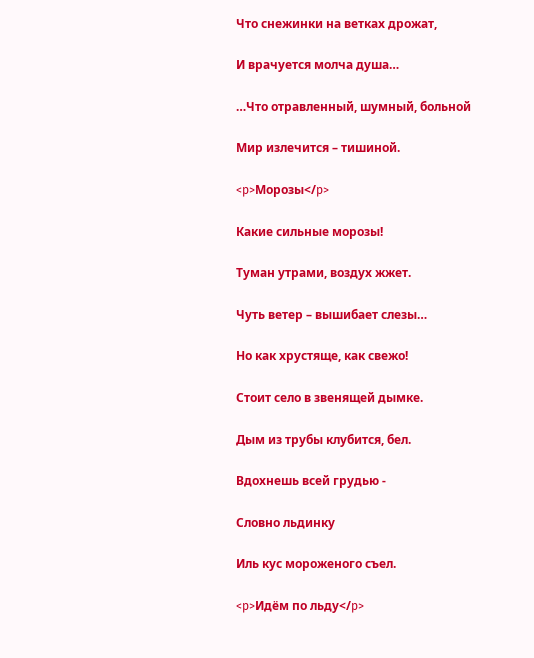Что снежинки на ветках дрожат,

И врачуется молча душа…

…Что отравленный, шумный, больной

Мир излечится – тишиной.

<p>Морозы</p>

Какие сильные морозы!

Туман утрами, воздух жжет.

Чуть ветер – вышибает слезы…

Но как хрустяще, как свежо!

Стоит село в звенящей дымке.

Дым из трубы клубится, бел.

Вдохнешь всей грудью -

Словно льдинку

Иль кус мороженого съел.

<p>Идём по льду</p>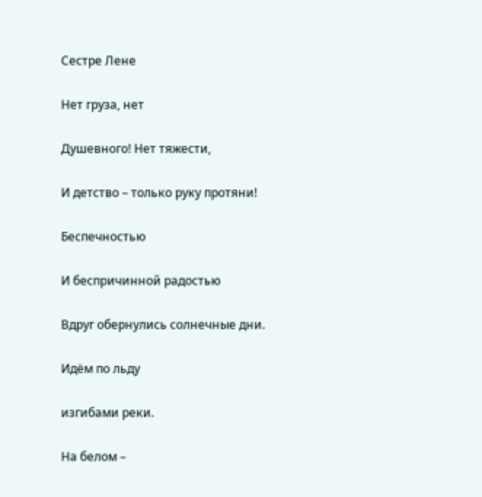Сестре Лене

Нет груза, нет

Душевного! Нет тяжести,

И детство – только руку протяни!

Беспечностью

И беспричинной радостью

Вдруг обернулись солнечные дни.

Идём по льду

изгибами реки.

На белом –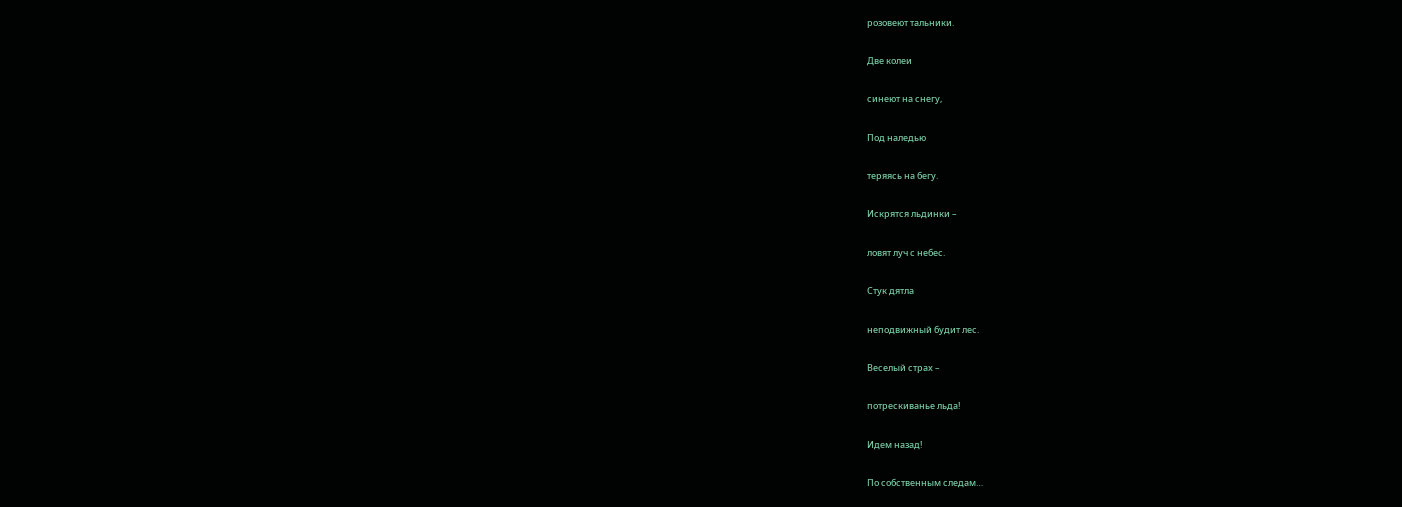розовеют тальники.

Две колеи

синеют на снегу,

Под наледью

теряясь на бегу.

Искрятся льдинки –

ловят луч с небес.

Стук дятла

неподвижный будит лес.

Веселый страх –

потрескиванье льда!

Идем назад!

По собственным следам…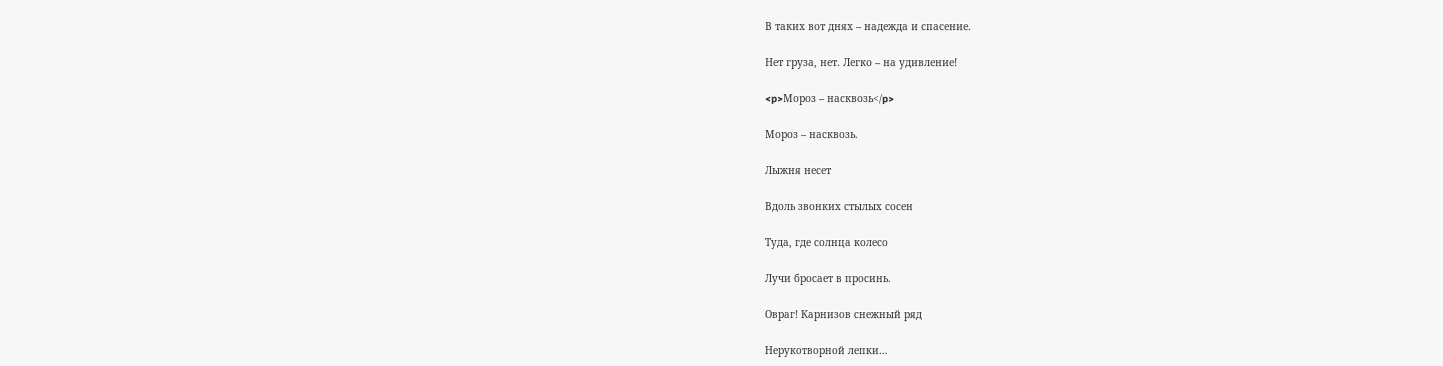В таких вот днях – надежда и спасение.

Нет груза, нет. Легко – на удивление!

<p>Мороз – насквозь</p>

Мороз – насквозь.

Лыжня несет

Вдоль звонких стылых сосен

Туда, где солнца колесо

Лучи бросает в просинь.

Овраг! Карнизов снежный ряд

Нерукотворной лепки…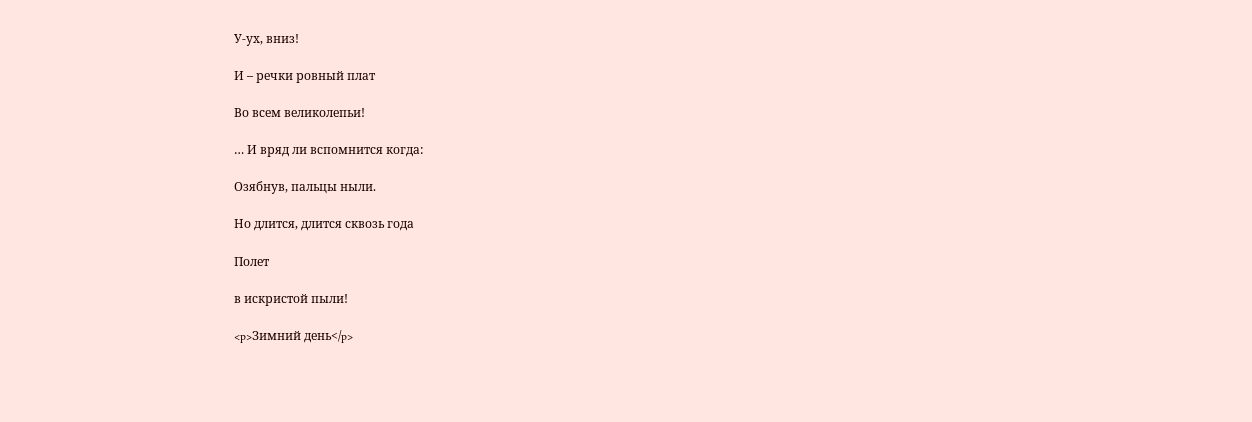У-ух, вниз!

И – речки ровный плат

Во всем великолепьи!

… И вряд ли вспомнится когда:

Озябнув, пальцы ныли.

Но длится, длится сквозь года

Полет

в искристой пыли!

<p>Зимний день</p>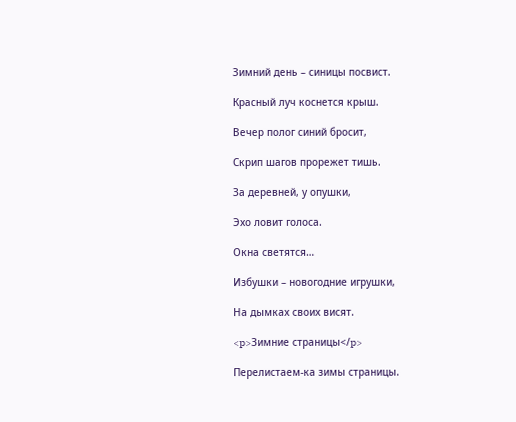Зимний день – синицы посвист.

Красный луч коснется крыш.

Вечер полог синий бросит,

Скрип шагов прорежет тишь.

За деревней, у опушки,

Эхо ловит голоса.

Окна светятся…

Избушки – новогодние игрушки,

На дымках своих висят.

<p>Зимние страницы</p>

Перелистаем-ка зимы страницы.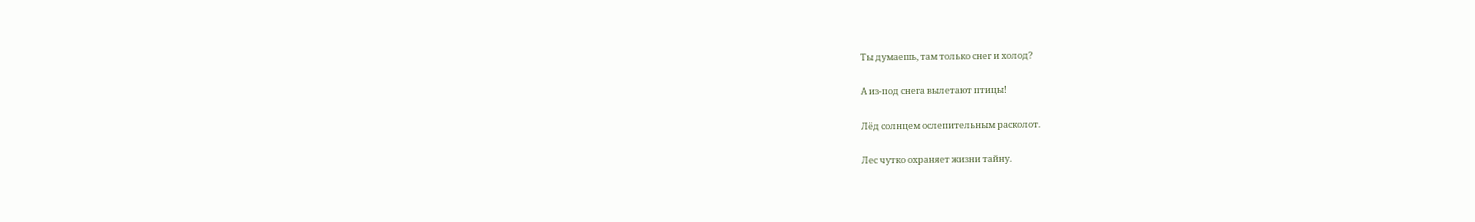Ты думаешь, там только снег и холод?

А из-под снега вылетают птицы!

Лёд солнцем ослепительным расколот.

Лес чутко охраняет жизни тайну.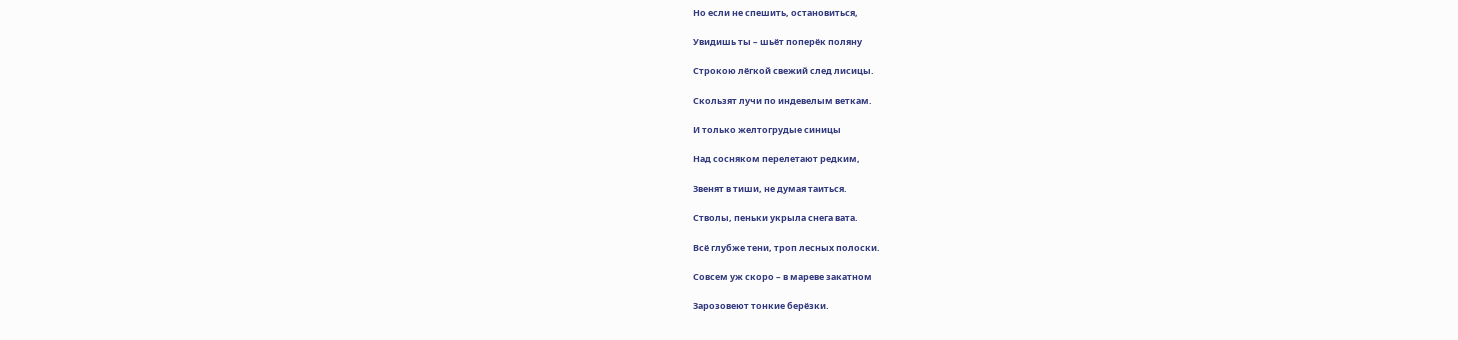Но если не спешить, остановиться,

Увидишь ты – шьёт поперёк поляну

Строкою лёгкой свежий след лисицы.

Скользят лучи по индевелым веткам.

И только желтогрудые синицы

Над сосняком перелетают редким,

Звенят в тиши, не думая таиться.

Стволы, пеньки укрыла снега вата.

Всё глубже тени, троп лесных полоски.

Совсем уж скоро – в мареве закатном

Зарозовеют тонкие берёзки.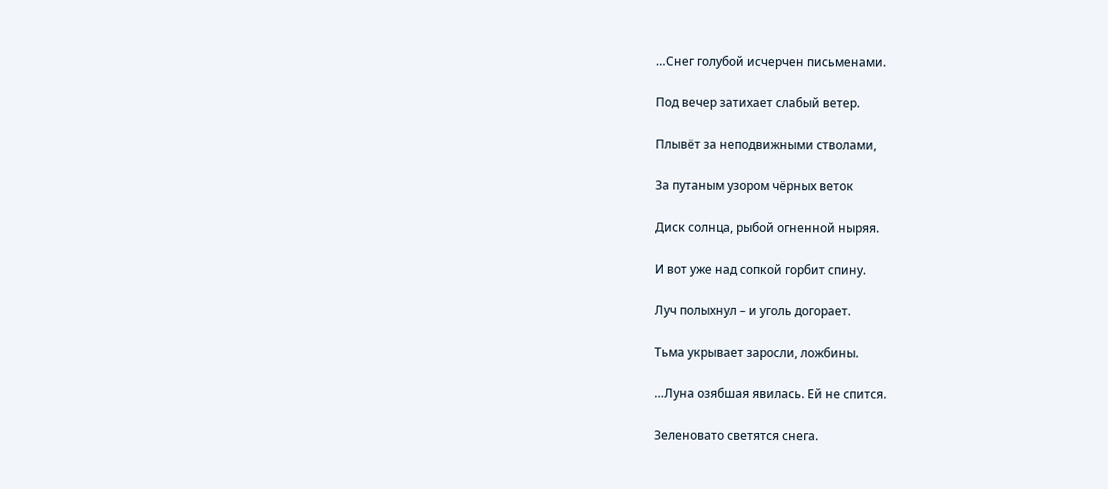…Снег голубой исчерчен письменами.

Под вечер затихает слабый ветер.

Плывёт за неподвижными стволами,

За путаным узором чёрных веток

Диск солнца, рыбой огненной ныряя.

И вот уже над сопкой горбит спину.

Луч полыхнул – и уголь догорает.

Тьма укрывает заросли, ложбины.

…Луна озябшая явилась. Ей не спится.

Зеленовато светятся снега.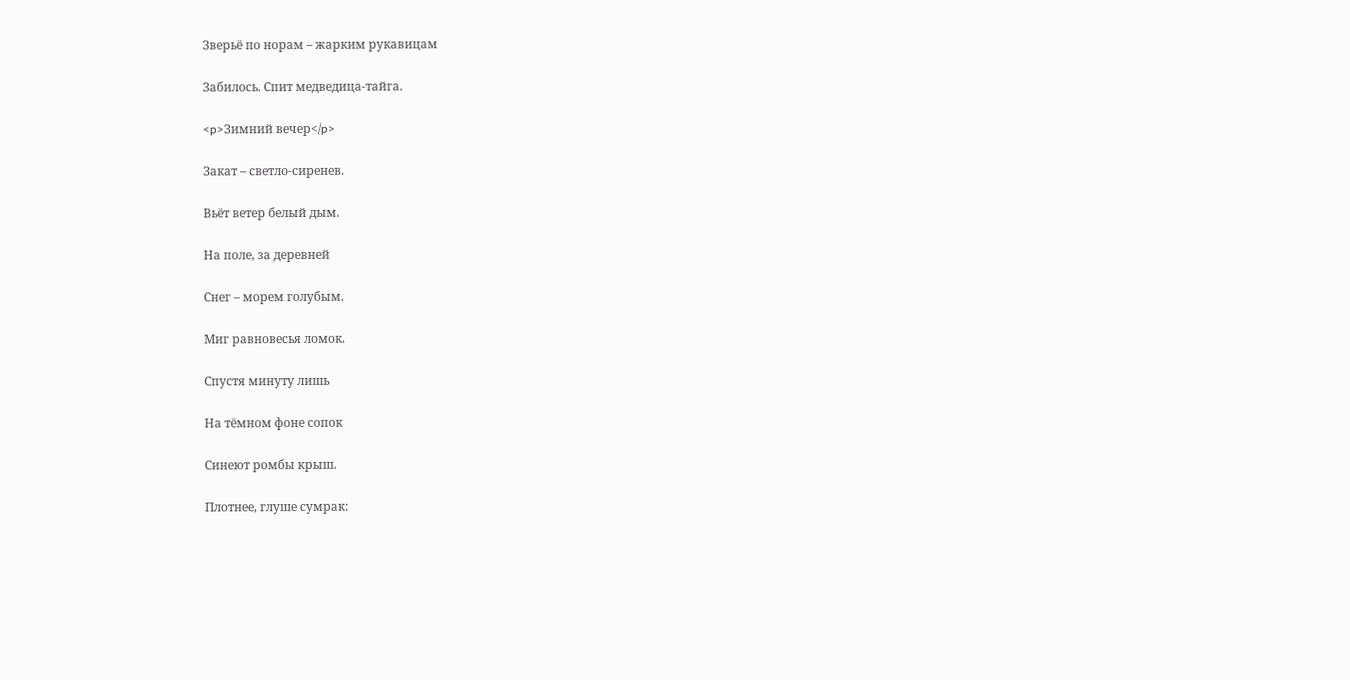Зверьё по норам – жарким рукавицам

Забилось. Спит медведица-тайга.

<p>Зимний вечер</p>

Закат – светло-сиренев.

Вьёт ветер белый дым.

На поле, за деревней

Снег – морем голубым.

Миг равновесья ломок.

Спустя минуту лишь

На тёмном фоне сопок

Синеют ромбы крыш.

Плотнее, глуше сумрак: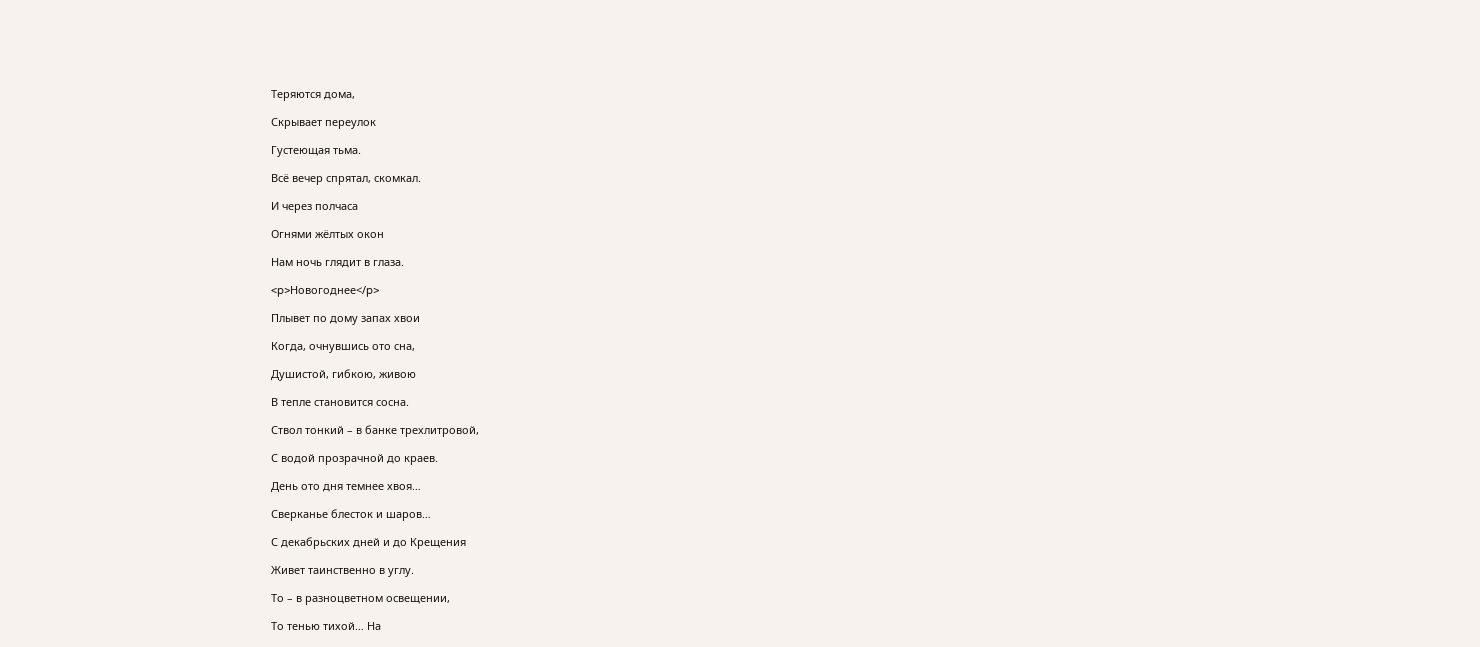Теряются дома,

Скрывает переулок

Густеющая тьма.

Всё вечер спрятал, скомкал.

И через полчаса

Огнями жёлтых окон

Нам ночь глядит в глаза.

<p>Новогоднее</p>

Плывет по дому запах хвои

Когда, очнувшись ото сна,

Душистой, гибкою, живою

В тепле становится сосна.

Ствол тонкий – в банке трехлитровой,

С водой прозрачной до краев.

День ото дня темнее хвоя…

Сверканье блесток и шаров…

С декабрьских дней и до Крещения

Живет таинственно в углу.

То – в разноцветном освещении,

То тенью тихой… На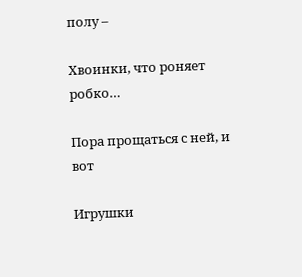полу –

Хвоинки, что роняет робко…

Пора прощаться с ней, и вот

Игрушки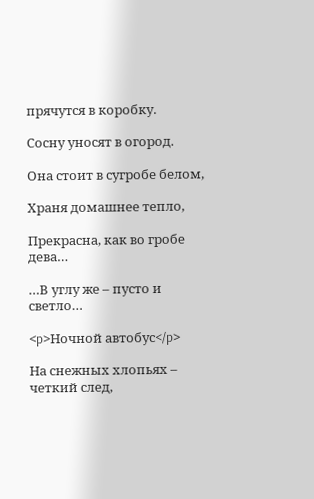прячутся в коробку.

Сосну уносят в огород.

Она стоит в сугробе белом,

Храня домашнее тепло,

Прекрасна, как во гробе дева…

…В углу же – пусто и светло…

<p>Ночной автобус</p>

На снежных хлопьях – четкий след,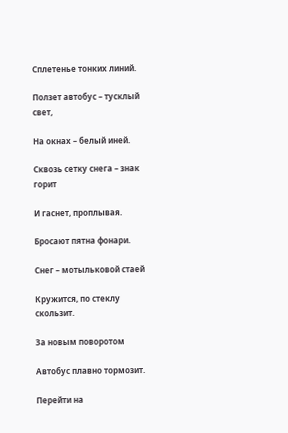Сплетенье тонких линий.

Ползет автобус – тусклый свет,

На окнах – белый иней.

Сквозь сетку снега – знак горит

И гаснет, проплывая.

Бросают пятна фонари.

Снег – мотыльковой стаей

Кружится, по стеклу скользит.

За новым поворотом

Автобус плавно тормозит.

Перейти на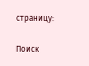страницу:

Поиск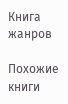Книга жанров

Похожие книги